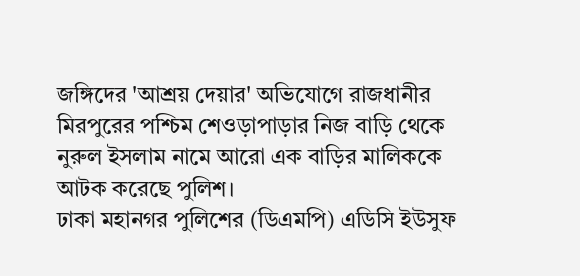জঙ্গিদের 'আশ্রয় দেয়ার' অভিযোগে রাজধানীর মিরপুরের পশ্চিম শেওড়াপাড়ার নিজ বাড়ি থেকে নুরুল ইসলাম নামে আরো এক বাড়ির মালিককে আটক করেছে পুলিশ।
ঢাকা মহানগর পুলিশের (ডিএমপি) এডিসি ইউসুফ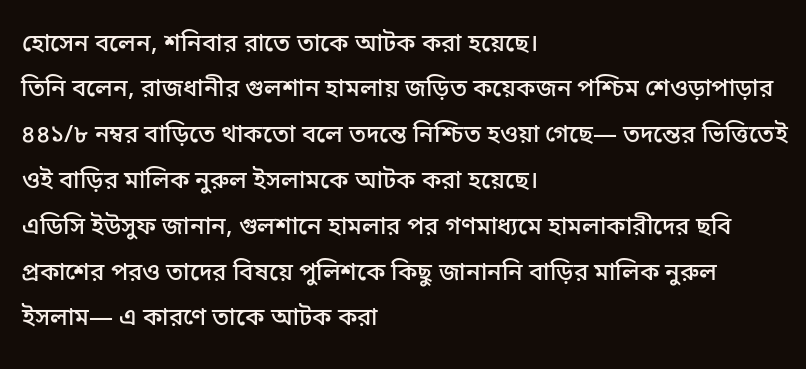হোসেন বলেন, শনিবার রাতে তাকে আটক করা হয়েছে।
তিনি বলেন, রাজধানীর গুলশান হামলায় জড়িত কয়েকজন পশ্চিম শেওড়াপাড়ার ৪৪১/৮ নম্বর বাড়িতে থাকতো বলে তদন্তে নিশ্চিত হওয়া গেছে— তদন্তের ভিত্তিতেই ওই বাড়ির মালিক নুরুল ইসলামকে আটক করা হয়েছে।
এডিসি ইউসুফ জানান, গুলশানে হামলার পর গণমাধ্যমে হামলাকারীদের ছবি প্রকাশের পরও তাদের বিষয়ে পুলিশকে কিছু জানাননি বাড়ির মালিক নুরুল ইসলাম— এ কারণে তাকে আটক করা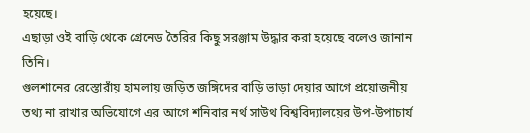হয়েছে।
এছাড়া ওই বাড়ি থেকে গ্রেনেড তৈরির কিছু সরঞ্জাম উদ্ধার করা হয়েছে বলেও জানান তিনি।
গুলশানের রেস্তোরাঁয় হামলায় জড়িত জঙ্গিদের বাড়ি ভাড়া দেয়ার আগে প্রয়োজনীয় তথ্য না রাখার অভিযোগে এর আগে শনিবার নর্থ সাউথ বিশ্ববিদ্যালয়ের উপ-উপাচার্য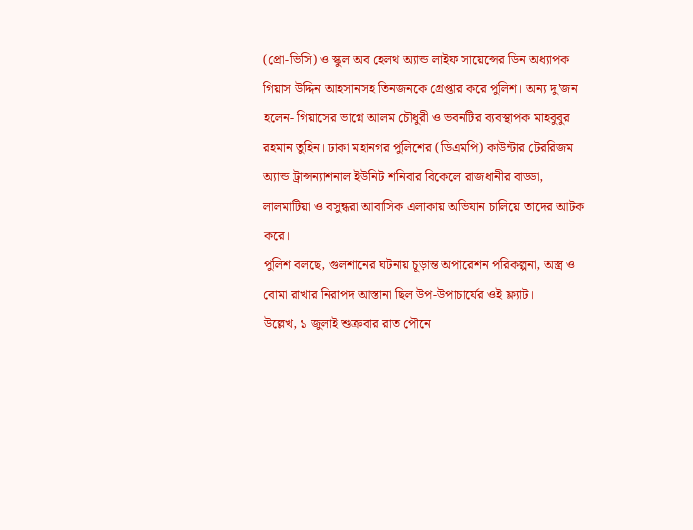(প্রো-ভিসি) ও স্কুল অব হেলথ অ্যান্ড লাইফ সায়েন্সের ডিন অধ্যাপক গিয়াস উদ্দিন আহসানসহ তিনজনকে গ্রেপ্তার করে পুলিশ। অন্য দু'জন হলেন- গিয়াসের ভাগ্নে আলম চৌধুরী ও ভবনটির ব্যবস্থাপক মাহবুবুর রহমান তুহিন। ঢাকা মহানগর পুলিশের (ডিএমপি) কাউন্টার টেররিজম অ্যান্ড ট্রান্সন্যাশনাল ইউনিট শনিবার বিকেলে রাজধানীর বাড্ডা, লালমাটিয়া ও বসুন্ধরা আবাসিক এলাকায় অভিযান চালিয়ে তাদের আটক করে।
পুলিশ বলছে, গুলশানের ঘটনায় চূড়ান্ত অপারেশন পরিকল্পনা, অস্ত্র ও বোমা রাখার নিরাপদ আস্তানা ছিল উপ-উপাচার্যের ওই ফ্ল্যাট।
উল্লেখ, ১ জুলাই শুক্রবার রাত পৌনে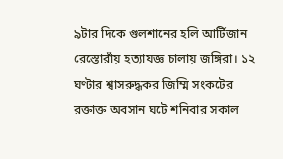৯টার দিকে গুলশানের হলি আর্টিজান রেস্তোরাঁয় হত্যাযজ্ঞ চালায় জঙ্গিরা। ১২ ঘণ্টার শ্বাসরুদ্ধকর জিম্মি সংকটের রক্তাক্ত অবসান ঘটে শনিবার সকাল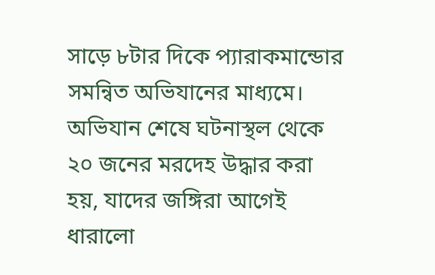সাড়ে ৮টার দিকে প্যারাকমান্ডোর সমন্বিত অভিযানের মাধ্যমে। অভিযান শেষে ঘটনাস্থল থেকে ২০ জনের মরদেহ উদ্ধার করা হয়, যাদের জঙ্গিরা আগেই ধারালো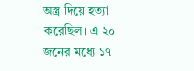অস্ত্র দিয়ে হত্যা করেছিল। এ ২০ জনের মধ্যে ১৭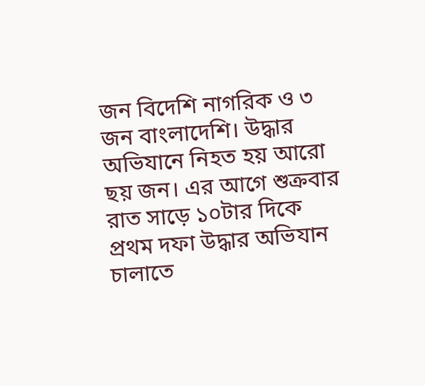জন বিদেশি নাগরিক ও ৩ জন বাংলাদেশি। উদ্ধার অভিযানে নিহত হয় আরো ছয় জন। এর আগে শুক্রবার রাত সাড়ে ১০টার দিকে প্রথম দফা উদ্ধার অভিযান চালাতে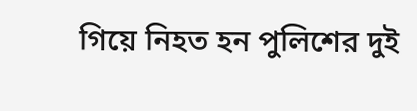গিয়ে নিহত হন পুলিশের দুই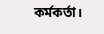কর্মকর্তা।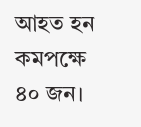আহত হন কমপক্ষে ৪০ জন।